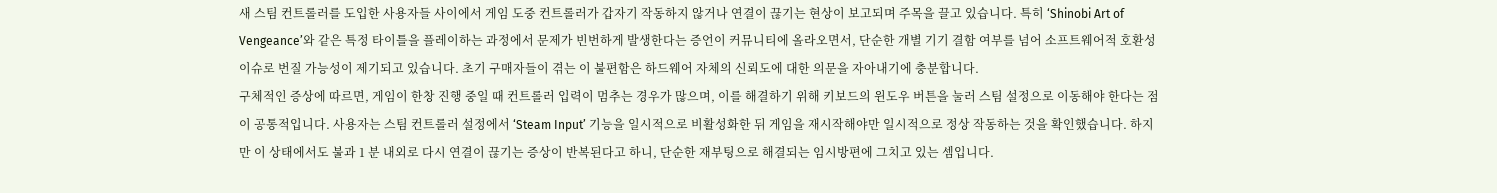새 스팀 컨트롤러를 도입한 사용자들 사이에서 게임 도중 컨트롤러가 갑자기 작동하지 않거나 연결이 끊기는 현상이 보고되며 주목을 끌고 있습니다. 특히 ‘Shinobi Art of Vengeance’와 같은 특정 타이틀을 플레이하는 과정에서 문제가 빈번하게 발생한다는 증언이 커뮤니티에 올라오면서, 단순한 개별 기기 결함 여부를 넘어 소프트웨어적 호환성 이슈로 번질 가능성이 제기되고 있습니다. 초기 구매자들이 겪는 이 불편함은 하드웨어 자체의 신뢰도에 대한 의문을 자아내기에 충분합니다.
구체적인 증상에 따르면, 게임이 한창 진행 중일 때 컨트롤러 입력이 멈추는 경우가 많으며, 이를 해결하기 위해 키보드의 윈도우 버튼을 눌러 스팀 설정으로 이동해야 한다는 점이 공통적입니다. 사용자는 스팀 컨트롤러 설정에서 ‘Steam Input’ 기능을 일시적으로 비활성화한 뒤 게임을 재시작해야만 일시적으로 정상 작동하는 것을 확인했습니다. 하지만 이 상태에서도 불과 1 분 내외로 다시 연결이 끊기는 증상이 반복된다고 하니, 단순한 재부팅으로 해결되는 임시방편에 그치고 있는 셈입니다.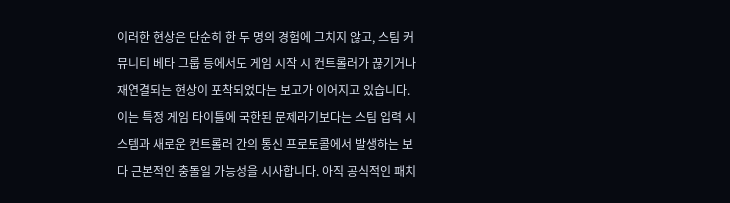이러한 현상은 단순히 한 두 명의 경험에 그치지 않고, 스팀 커뮤니티 베타 그룹 등에서도 게임 시작 시 컨트롤러가 끊기거나 재연결되는 현상이 포착되었다는 보고가 이어지고 있습니다. 이는 특정 게임 타이틀에 국한된 문제라기보다는 스팀 입력 시스템과 새로운 컨트롤러 간의 통신 프로토콜에서 발생하는 보다 근본적인 충돌일 가능성을 시사합니다. 아직 공식적인 패치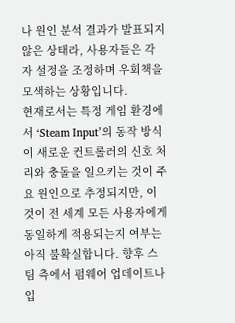나 원인 분석 결과가 발표되지 않은 상태라, 사용자들은 각자 설정을 조정하며 우회책을 모색하는 상황입니다.
현재로서는 특정 게임 환경에서 ‘Steam Input’의 동작 방식이 새로운 컨트롤러의 신호 처리와 충돌을 일으키는 것이 주요 원인으로 추정되지만, 이것이 전 세계 모든 사용자에게 동일하게 적용되는지 여부는 아직 불확실합니다. 향후 스팀 측에서 펌웨어 업데이트나 입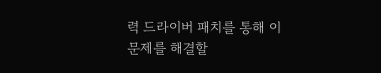력 드라이버 패치를 통해 이 문제를 해결할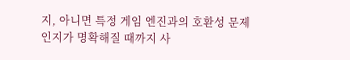지, 아니면 특정 게임 엔진과의 호환성 문제인지가 명확해질 때까지 사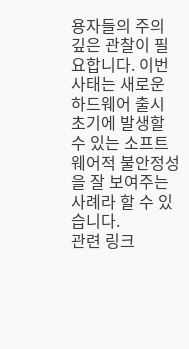용자들의 주의 깊은 관찰이 필요합니다. 이번 사태는 새로운 하드웨어 출시 초기에 발생할 수 있는 소프트웨어적 불안정성을 잘 보여주는 사례라 할 수 있습니다.
관련 링크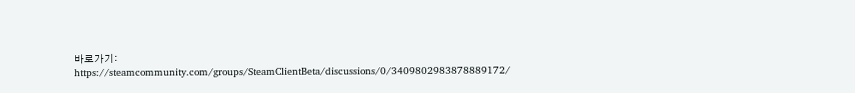바로가기: https://steamcommunity.com/groups/SteamClientBeta/discussions/0/3409802983878889172/